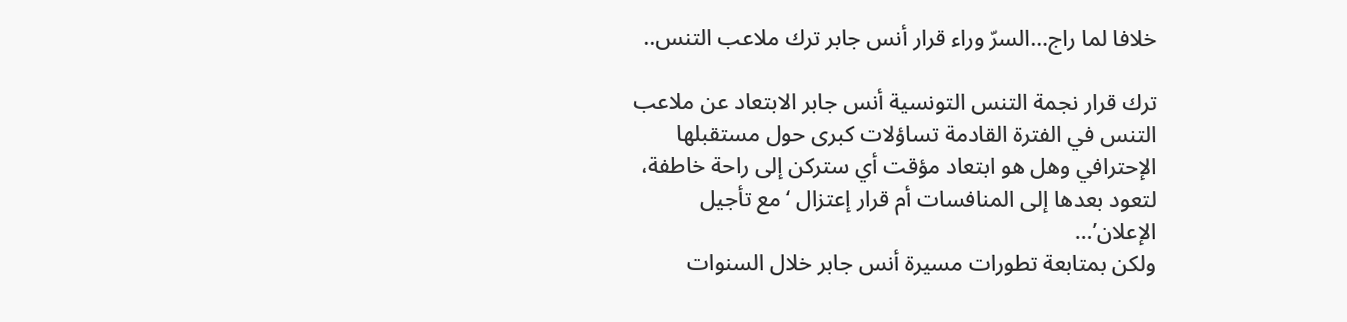خلافا لما راج…السرّ وراء قرار أنس جابر ترك ملاعب التنس..

ترك قرار نجمة التنس التونسية أنس جابر الابتعاد عن ملاعب التنس في الفترة القادمة تساؤلات كبرى حول مستقبلها الإحترافي وهل هو ابتعاد مؤقت أي ستركن إلى راحة خاطفة، لتعود بعدها إلى المنافسات أم قرار إعتزال ‘مع تأجيل الإعلان’…
ولكن بمتابعة تطورات مسيرة أنس جابر خلال السنوات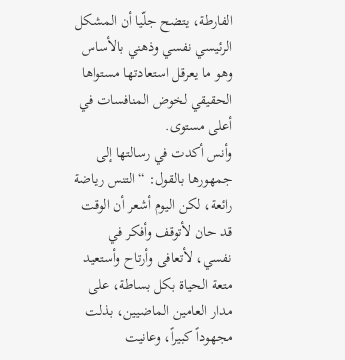الفارطة، يتضح جلّيا أن المشكل الرئيسي نفسي وذهني بالأساس وهو ما يعرقل استعادتها مستواها الحقيقي لخوض المنافسات في أعلى مستوى.
وأنس أكدت في رسالتها إلى جمهورها بالقول: “التنس رياضة رائعة، لكن اليوم أشعر أن الوقت قد حان لأتوقف وأفكر في نفسي، لأتعافى وأرتاح وأستعيد متعة الحياة بكل بساطة، على مدار العامين الماضيين، بذلت مجهوداً كبيراً، وعانيت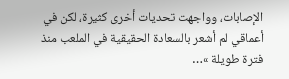الإصابات، وواجهت تحديات أخرى كثيرة، لكن في أعماقي لم أشعر بالسعادة الحقيقية في الملعب منذ فترة طويلة »…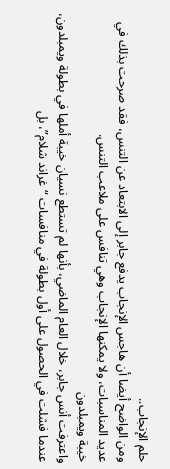حلم الإنجاب..
ومن الواضح أيضا أن هاجس الإنجاب يدفع جابر إلى الابتعاد عن التنس، فقد صرحت بذلك في عديد المناسبات، ولا يمكنها الإنجاب وهي تنافس على ملاعب التنس.
خيبة ويمبلدون
واعترفت أنس جابر، خلال العام الماضي، بأنها لم تستطع نسيان خيبة أملها في بطولة ويمبلدون، عندما فشلت في الحصول على أول بطولة في منافسات “غراند شلام”، بل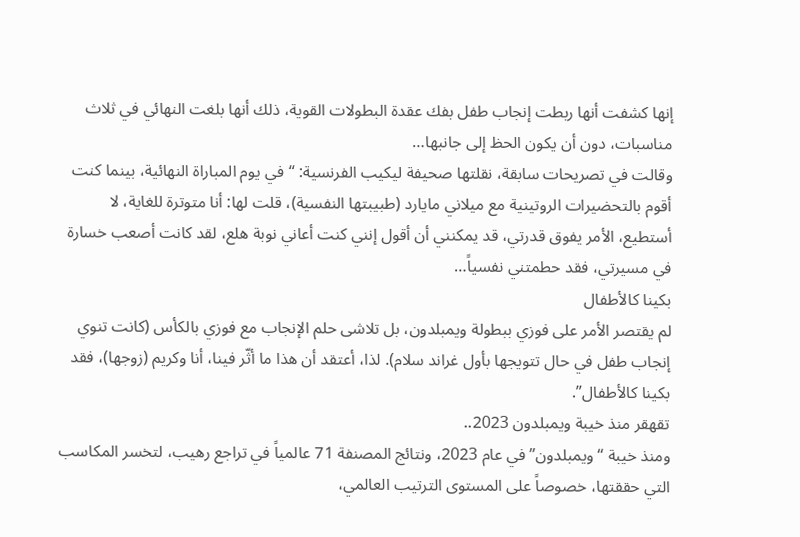إنها كشفت أنها ربطت إنجاب طفل بفك عقدة البطولات القوية، ذلك أنها بلغت النهائي في ثلاث مناسبات، دون أن يكون الحظ إلى جانبها…
وقالت في تصريحات سابقة، نقلتها صحيفة ليكيب الفرنسية: “في يوم المباراة النهائية، بينما كنت أقوم بالتحضيرات الروتينية مع ميلاني مايارد (طبيبتها النفسية)، قلت لها: أنا متوترة للغاية، لا أستطيع، الأمر يفوق قدرتي، قد يمكنني أن أقول إنني كنت أعاني نوبة هلع، لقد كانت أصعب خسارة في مسيرتي، فقد حطمتني نفسياً…
بكينا كالأطفال
لم يقتصر الأمر على فوزي ببطولة ويمبلدون، بل تلاشى حلم الإنجاب مع فوزي بالكأس (كانت تنوي إنجاب طفل في حال تتويجها بأول غراند سلام). لذا، أعتقد أن هذا ما أثّر فينا، أنا وكريم (زوجها)، فقد بكينا كالأطفال”.
تقهقر منذ خيبة ويمبلدون 2023..
ومنذ خيبة “ويمبلدون” في عام 2023، ونتائج المصنفة 71 عالمياً في تراجع رهيب، لتخسر المكاسب التي حققتها، خصوصاً على المستوى الترتيب العالمي،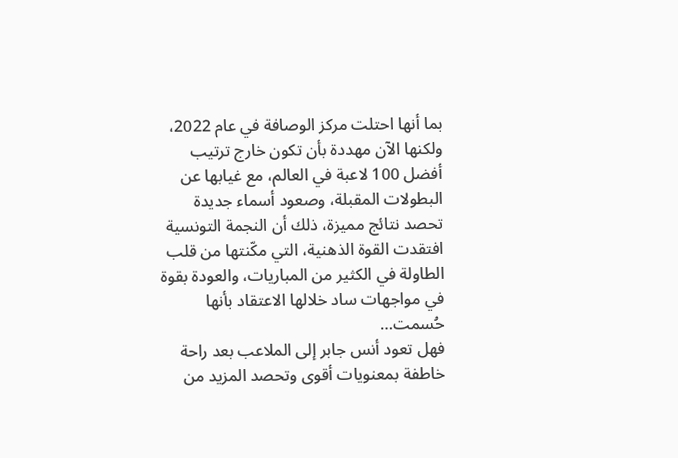بما أنها احتلت مركز الوصافة في عام 2022، ولكنها الآن مهددة بأن تكون خارج ترتيب أفضل 100 لاعبة في العالم، مع غيابها عن البطولات المقبلة، وصعود أسماء جديدة تحصد نتائج مميزة، ذلك أن النجمة التونسية افتقدت القوة الذهنية، التي مكّنتها من قلب الطاولة في الكثير من المباريات، والعودة بقوة في مواجهات ساد خلالها الاعتقاد بأنها حُسمت…
فهل تعود أنس جابر إلى الملاعب بعد راحة خاطفة بمعنويات أقوى وتحصد المزيد من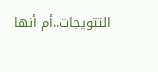التتويجات..أم أنها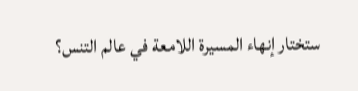ستختار إنهاء المسيرة اللامعة في عالم التنس؟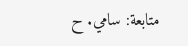متابعة: سامي. ح